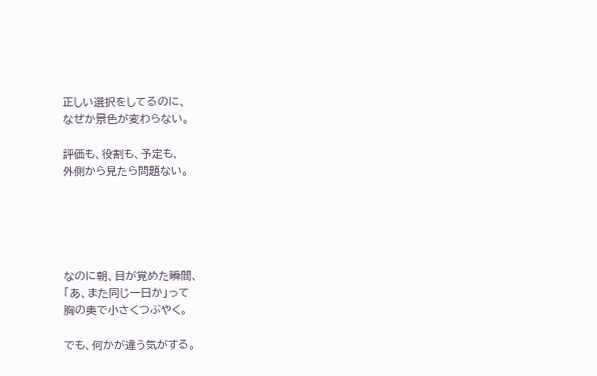正しい選択をしてるのに、
なぜか景色が変わらない。

評価も、役割も、予定も、
外側から見たら問題ない。





なのに朝、目が覚めた瞬間、
「あ、また同じ一日か」って
胸の奥で小さくつぶやく。

でも、何かが違う気がする。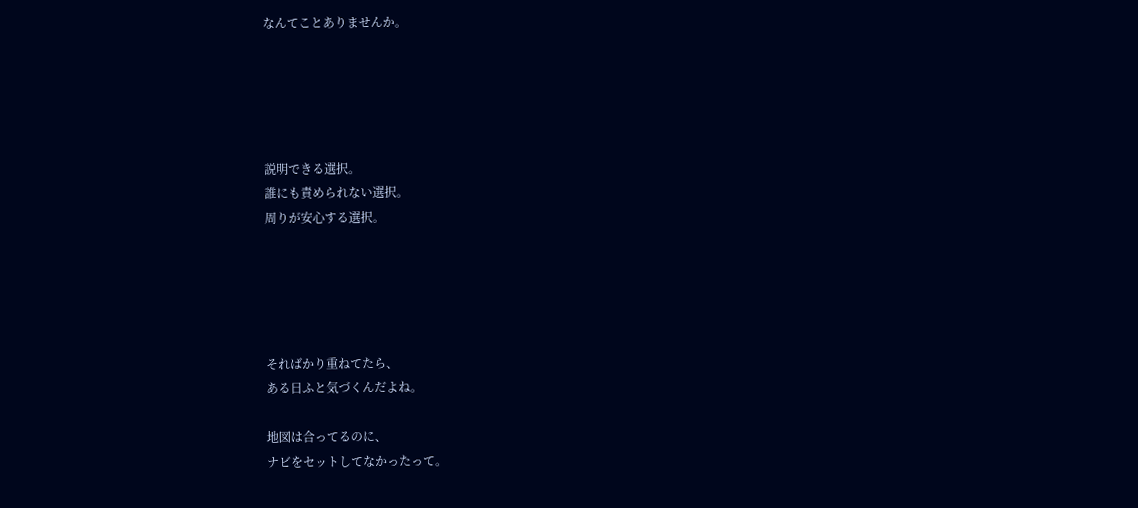なんてことありませんか。





説明できる選択。
誰にも責められない選択。
周りが安心する選択。





そればかり重ねてたら、
ある日ふと気づくんだよね。

地図は合ってるのに、
ナビをセットしてなかったって。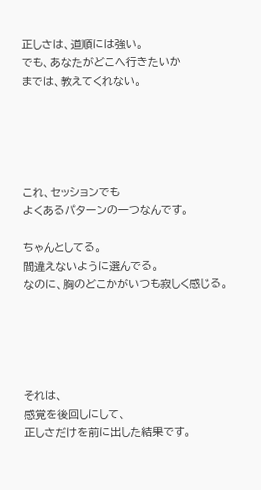正しさは、道順には強い。
でも、あなたがどこへ行きたいか
までは、教えてくれない。





これ、セッションでも
よくあるパターンの一つなんです。

ちゃんとしてる。
間違えないように選んでる。
なのに、胸のどこかがいつも寂しく感じる。





それは、
感覚を後回しにして、
正しさだけを前に出した結果です。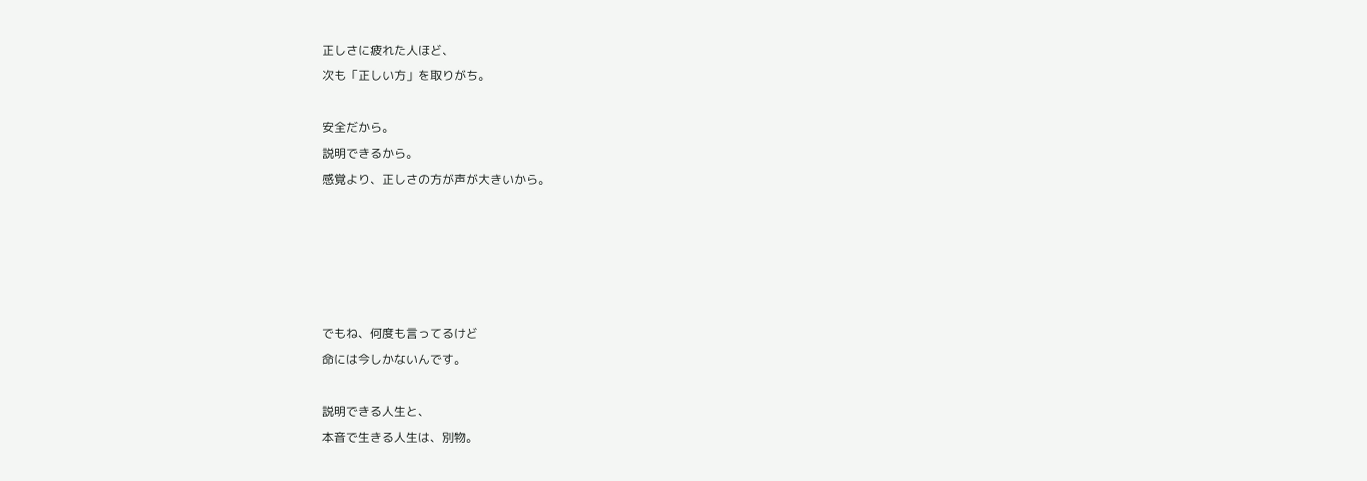正しさに疲れた人ほど、
次も「正しい方」を取りがち。

安全だから。
説明できるから。
感覚より、正しさの方が声が大きいから。





でもね、何度も言ってるけど
命には今しかないんです。

説明できる人生と、
本音で生きる人生は、別物。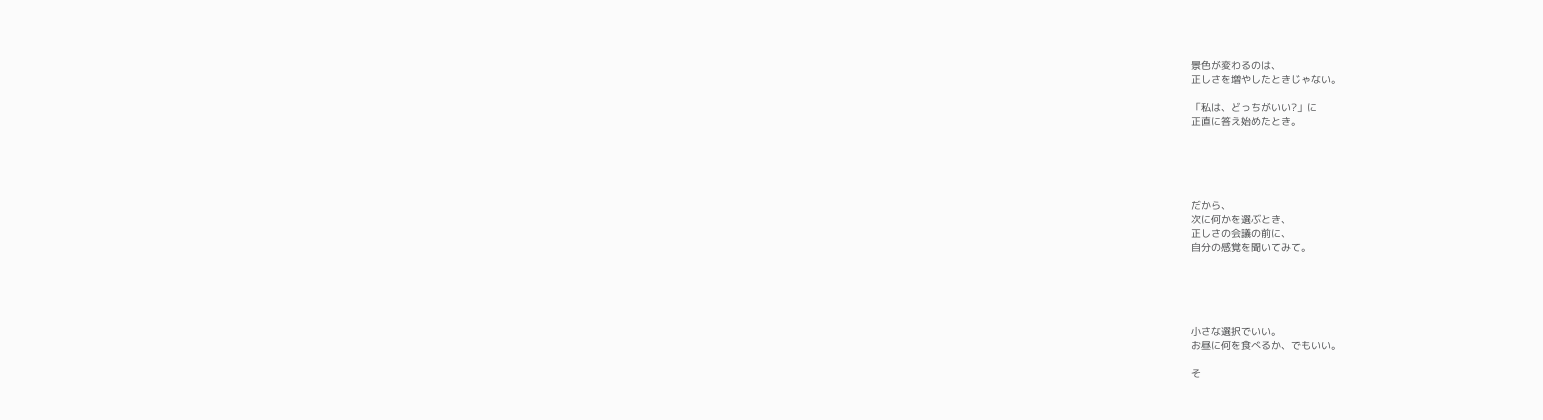景色が変わるのは、
正しさを増やしたときじゃない。

「私は、どっちがいい?」に
正直に答え始めたとき。





だから、
次に何かを選ぶとき、
正しさの会議の前に、
自分の感覚を聞いてみて。





小さな選択でいい。
お昼に何を食べるか、でもいい。

そ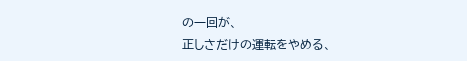の一回が、
正しさだけの運転をやめる、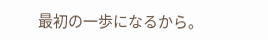最初の一歩になるから。